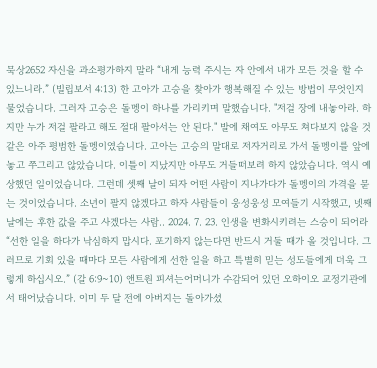묵상2652 자신을 과소평가하지 말라 “내게 능력 주시는 자 안에서 내가 모든 것을 할 수 있느니라.” (빌립보서 4:13) 한 고아가 고승을 찾아가 행복해질 수 있는 방법이 무엇인지 물었습니다. 그러자 고승은 돌멩이 하나를 가리키며 말했습니다. "저걸 장에 내놓아라. 하지만 누가 저걸 팔라고 해도 절대 팔아서는 안 된다." 발에 채여도 아무도 쳐다보지 않을 것 같은 아주 평범한 돌멩이였습니다. 고아는 고승의 말대로 저자거리로 가서 돌멩이를 앞에 놓고 쭈그리고 않았습니다. 이틀이 지났지만 아무도 거들떠보려 하지 않았습니다. 역시 예상했던 일이었습니다. 그런데 셋째 날이 되자 어떤 사람이 지나가다가 돌멩이의 가격을 묻는 것이었습니다. 소년이 팔지 않겠다고 하자 사람들이 웅성웅성 모여들기 시작했고, 넷째 날에는 후한 값을 주고 사겠다는 사람.. 2024. 7. 23. 인생을 변화시키려는 스승이 되어라 “선한 일을 하다가 낙심하지 맙시다. 포기하지 않는다면 반드시 거둘 때가 올 것입니다. 그러므로 기회 있을 때마다 모든 사람에게 선한 일을 하고 특별히 믿는 성도들에게 더욱 그렇게 하십시오.” (갈 6:9~10) 앤트원 피셔는어머니가 수감되어 있던 오하이오 교정기관에서 태어났습니다. 이미 두 달 전에 아버지는 돌아가셨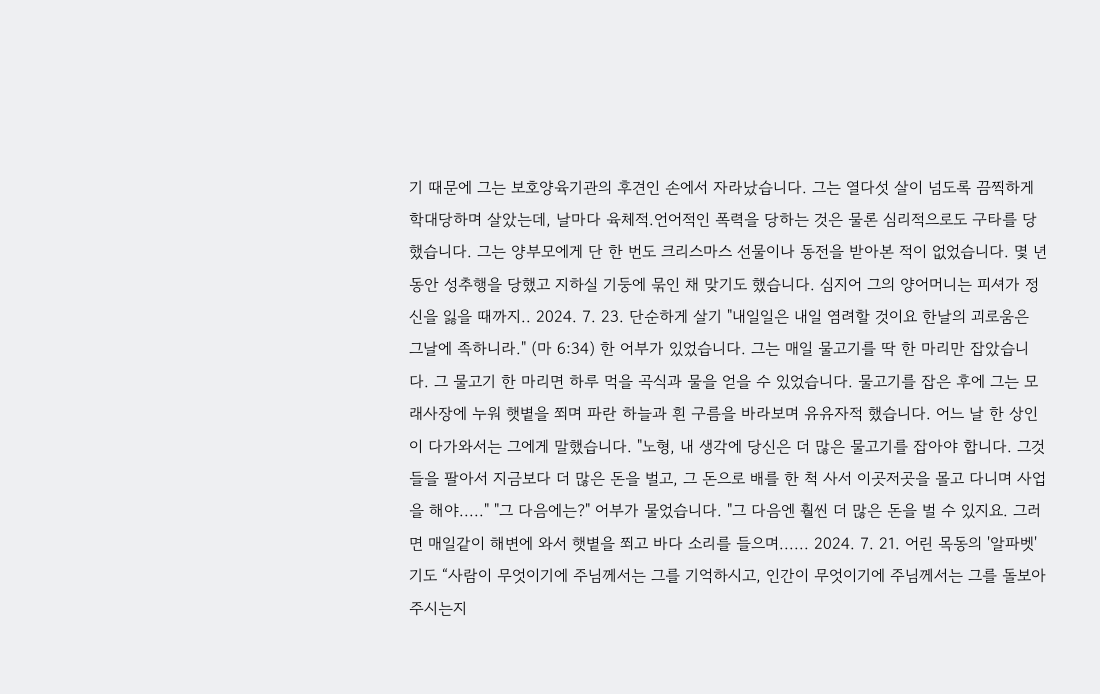기 때문에 그는 보호양육기관의 후견인 손에서 자라났습니다. 그는 열다섯 살이 넘도록 끔찍하게 학대당하며 살았는데, 날마다 육체적.언어적인 폭력을 당하는 것은 물론 심리적으로도 구타를 당했습니다. 그는 양부모에게 단 한 번도 크리스마스 선물이나 동전을 받아본 적이 없었습니다. 몇 년 동안 성추행을 당했고 지하실 기둥에 묶인 채 맞기도 했습니다. 심지어 그의 양어머니는 피셔가 정신을 잃을 때까지.. 2024. 7. 23. 단순하게 살기 "내일일은 내일 염려할 것이요 한날의 괴로움은 그날에 족하니라." (마 6:34) 한 어부가 있었습니다. 그는 매일 물고기를 딱 한 마리만 잡았습니다. 그 물고기 한 마리면 하루 먹을 곡식과 물을 얻을 수 있었습니다. 물고기를 잡은 후에 그는 모래사장에 누워 햇볕을 쬐며 파란 하늘과 흰 구름을 바라보며 유유자적 했습니다. 어느 날 한 상인이 다가와서는 그에게 말했습니다. "노형, 내 생각에 당신은 더 많은 물고기를 잡아야 합니다. 그것들을 팔아서 지금보다 더 많은 돈을 벌고, 그 돈으로 배를 한 척 사서 이곳저곳을 몰고 다니며 사업을 해야....." "그 다음에는?" 어부가 물었습니다. "그 다음엔 훨씬 더 많은 돈을 벌 수 있지요. 그러면 매일같이 해변에 와서 햇볕을 쬐고 바다 소리를 들으며...... 2024. 7. 21. 어린 목동의 '알파벳' 기도 “사람이 무엇이기에 주님께서는 그를 기억하시고, 인간이 무엇이기에 주님께서는 그를 돌보아 주시는지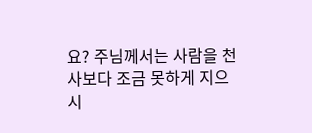요? 주님께서는 사람을 천사보다 조금 못하게 지으시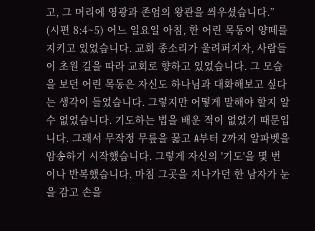고, 그 머리에 영광과 존엄의 왕관을 씌우셨습니다.” (시편 8:4~5) 어느 일요일 아침, 한 어린 목동이 양떼를 지키고 있었습니다. 교회 종소리가 울려퍼지자, 사람들이 초원 길을 따라 교회로 향하고 있었습니다. 그 모습을 보던 어린 목동은 자신도 하나님과 대화해보고 싶다는 생각이 들었습니다. 그렇지만 어떻게 말해야 할지 알 수 없었습니다. 기도하는 법을 배운 적이 없었기 때문입니다. 그래서 무작정 무릎을 꿇고 A부터 Z까지 알파벳을 암송하기 시작했습니다. 그렇게 자신의 '기도'을 몇 번이나 반복했습니다. 마침 그곳을 지나가던 한 남자가 눈을 감고 손을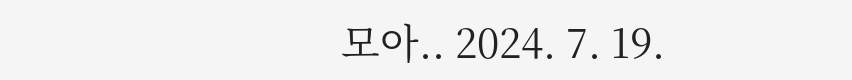모아.. 2024. 7. 19.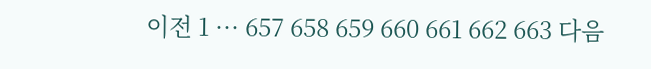이전 1 ··· 657 658 659 660 661 662 663 다음